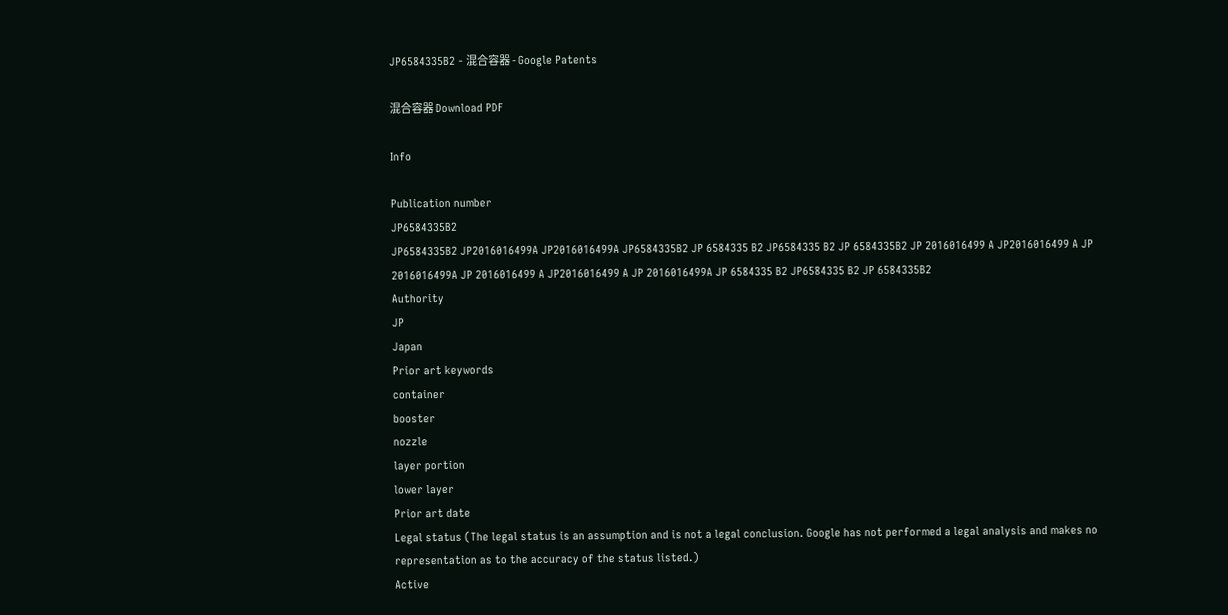JP6584335B2 - 混合容器 - Google Patents

混合容器 Download PDF

Info

Publication number
JP6584335B2
JP6584335B2 JP2016016499A JP2016016499A JP6584335B2 JP 6584335 B2 JP6584335 B2 JP 6584335B2 JP 2016016499 A JP2016016499 A JP 2016016499A JP 2016016499 A JP2016016499 A JP 2016016499A JP 6584335 B2 JP6584335 B2 JP 6584335B2
Authority
JP
Japan
Prior art keywords
container
booster
nozzle
layer portion
lower layer
Prior art date
Legal status (The legal status is an assumption and is not a legal conclusion. Google has not performed a legal analysis and makes no representation as to the accuracy of the status listed.)
Active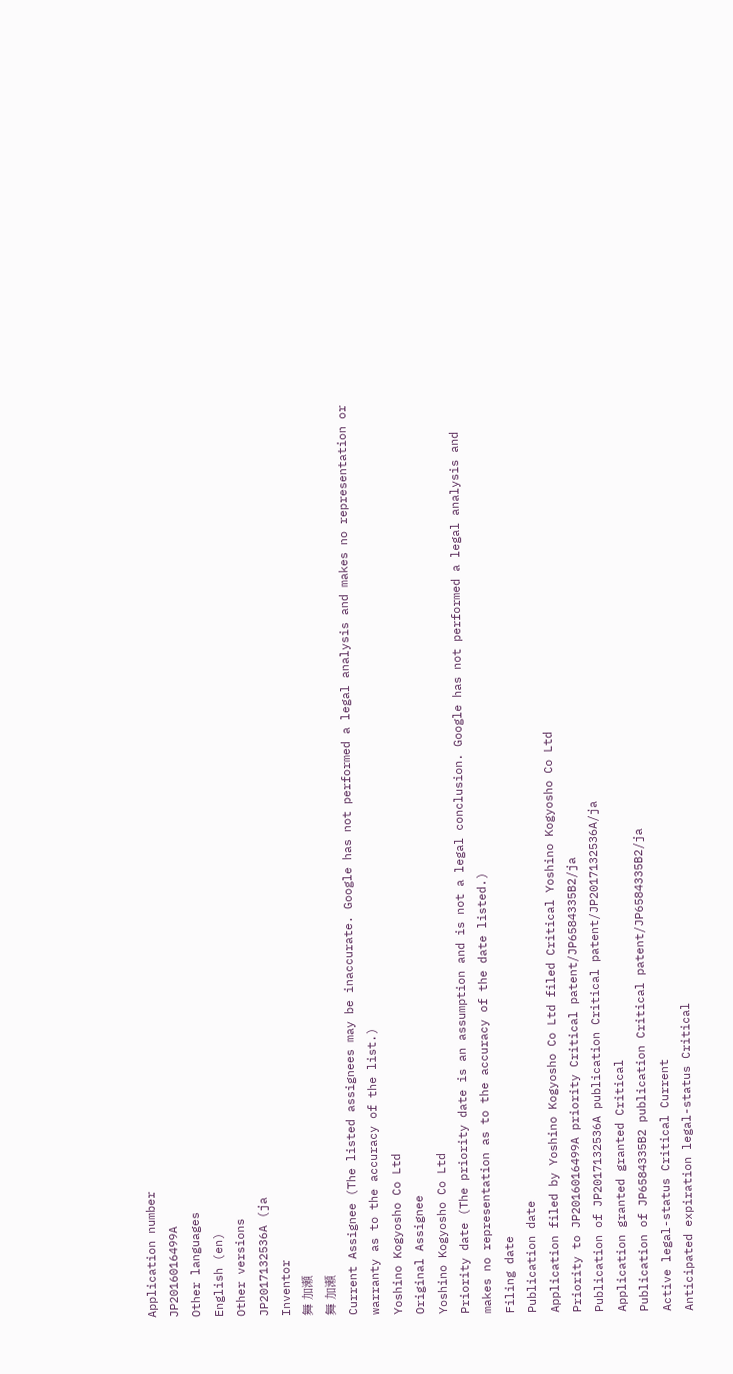Application number
JP2016016499A
Other languages
English (en)
Other versions
JP2017132536A (ja
Inventor
舞 加瀬
舞 加瀬
Current Assignee (The listed assignees may be inaccurate. Google has not performed a legal analysis and makes no representation or warranty as to the accuracy of the list.)
Yoshino Kogyosho Co Ltd
Original Assignee
Yoshino Kogyosho Co Ltd
Priority date (The priority date is an assumption and is not a legal conclusion. Google has not performed a legal analysis and makes no representation as to the accuracy of the date listed.)
Filing date
Publication date
Application filed by Yoshino Kogyosho Co Ltd filed Critical Yoshino Kogyosho Co Ltd
Priority to JP2016016499A priority Critical patent/JP6584335B2/ja
Publication of JP2017132536A publication Critical patent/JP2017132536A/ja
Application granted granted Critical
Publication of JP6584335B2 publication Critical patent/JP6584335B2/ja
Active legal-status Critical Current
Anticipated expiration legal-status Critical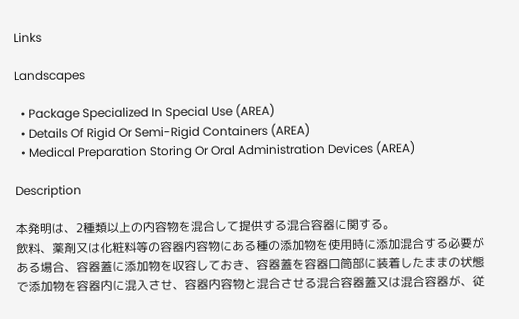Links

Landscapes

  • Package Specialized In Special Use (AREA)
  • Details Of Rigid Or Semi-Rigid Containers (AREA)
  • Medical Preparation Storing Or Oral Administration Devices (AREA)

Description

本発明は、2種類以上の内容物を混合して提供する混合容器に関する。
飲料、薬剤又は化粧料等の容器内容物にある種の添加物を使用時に添加混合する必要がある場合、容器蓋に添加物を収容しておき、容器蓋を容器口筒部に装着したままの状態で添加物を容器内に混入させ、容器内容物と混合させる混合容器蓋又は混合容器が、従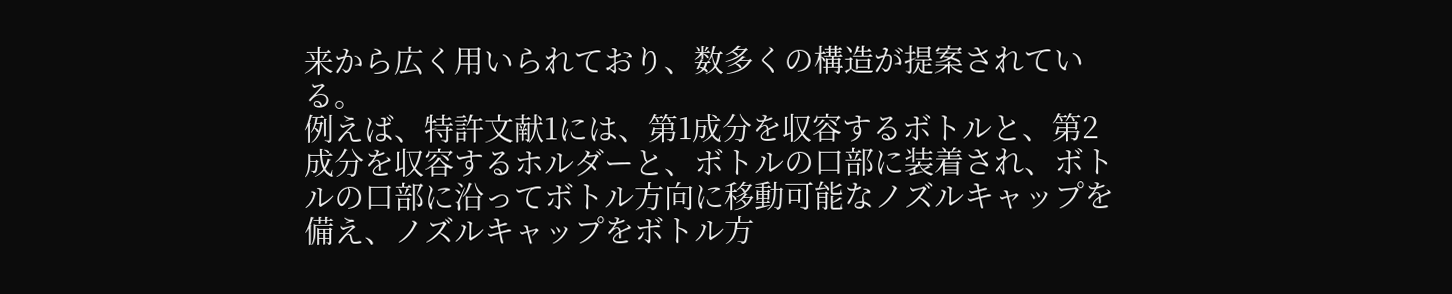来から広く用いられており、数多くの構造が提案されている。
例えば、特許文献1には、第1成分を収容するボトルと、第2成分を収容するホルダーと、ボトルの口部に装着され、ボトルの口部に沿ってボトル方向に移動可能なノズルキャップを備え、ノズルキャップをボトル方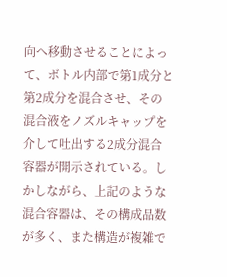向へ移動させることによって、ボトル内部で第1成分と第2成分を混合させ、その混合液をノズルキャップを介して吐出する2成分混合容器が開示されている。しかしながら、上記のような混合容器は、その構成品数が多く、また構造が複雑で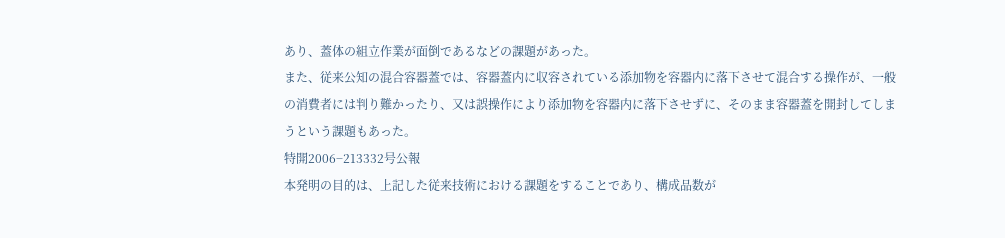あり、蓋体の組立作業が面倒であるなどの課題があった。
また、従来公知の混合容器蓋では、容器蓋内に収容されている添加物を容器内に落下させて混合する操作が、一般の消費者には判り難かったり、又は誤操作により添加物を容器内に落下させずに、そのまま容器蓋を開封してしまうという課題もあった。
特開2006−213332号公報
本発明の目的は、上記した従来技術における課題をすることであり、構成品数が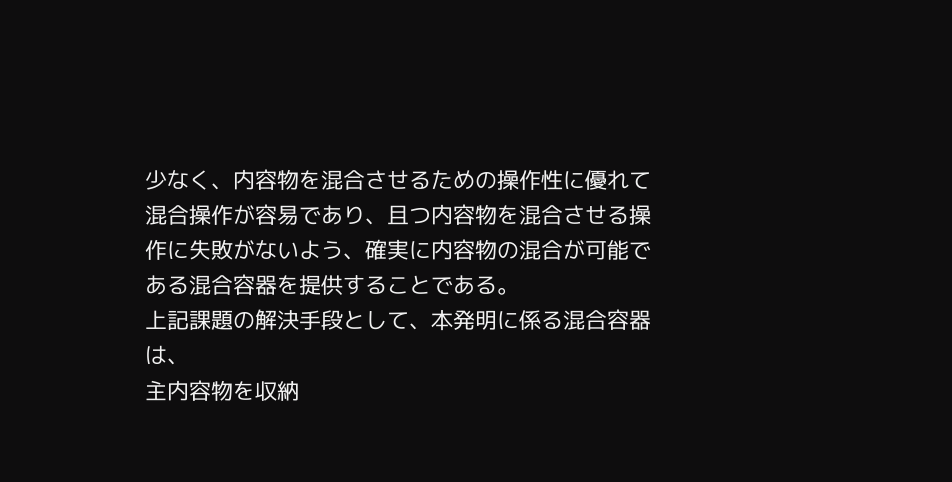少なく、内容物を混合させるための操作性に優れて混合操作が容易であり、且つ内容物を混合させる操作に失敗がないよう、確実に内容物の混合が可能である混合容器を提供することである。
上記課題の解決手段として、本発明に係る混合容器は、
主内容物を収納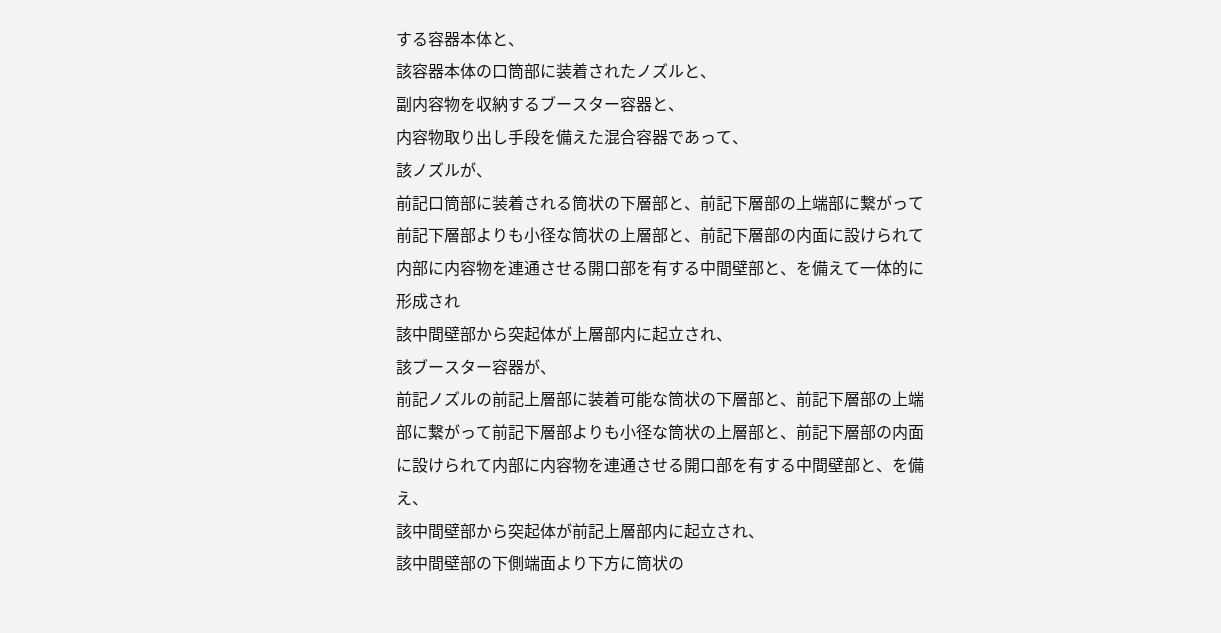する容器本体と、
該容器本体の口筒部に装着されたノズルと、
副内容物を収納するブースター容器と、
内容物取り出し手段を備えた混合容器であって、
該ノズルが、
前記口筒部に装着される筒状の下層部と、前記下層部の上端部に繋がって前記下層部よりも小径な筒状の上層部と、前記下層部の内面に設けられて内部に内容物を連通させる開口部を有する中間壁部と、を備えて一体的に形成され
該中間壁部から突起体が上層部内に起立され、
該ブースター容器が、
前記ノズルの前記上層部に装着可能な筒状の下層部と、前記下層部の上端部に繋がって前記下層部よりも小径な筒状の上層部と、前記下層部の内面に設けられて内部に内容物を連通させる開口部を有する中間壁部と、を備え、
該中間壁部から突起体が前記上層部内に起立され、
該中間壁部の下側端面より下方に筒状の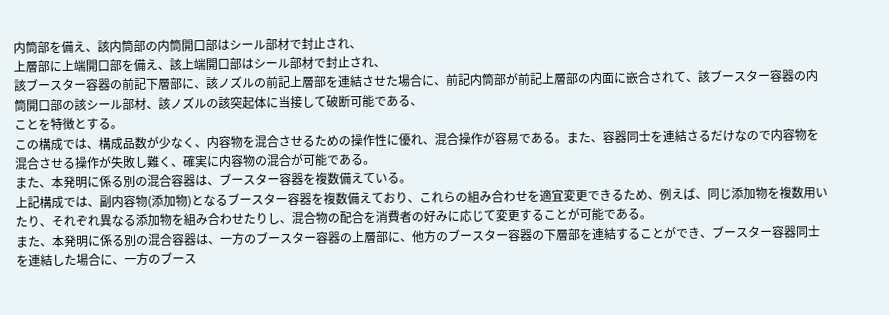内筒部を備え、該内筒部の内筒開口部はシール部材で封止され、
上層部に上端開口部を備え、該上端開口部はシール部材で封止され、
該ブースター容器の前記下層部に、該ノズルの前記上層部を連結させた場合に、前記内筒部が前記上層部の内面に嵌合されて、該ブースター容器の内筒開口部の該シール部材、該ノズルの該突起体に当接して破断可能である、
ことを特徴とする。
この構成では、構成品数が少なく、内容物を混合させるための操作性に優れ、混合操作が容易である。また、容器同士を連結さるだけなので内容物を混合させる操作が失敗し難く、確実に内容物の混合が可能である。
また、本発明に係る別の混合容器は、ブースター容器を複数備えている。
上記構成では、副内容物(添加物)となるブースター容器を複数備えており、これらの組み合わせを適宜変更できるため、例えば、同じ添加物を複数用いたり、それぞれ異なる添加物を組み合わせたりし、混合物の配合を消費者の好みに応じて変更することが可能である。
また、本発明に係る別の混合容器は、一方のブースター容器の上層部に、他方のブースター容器の下層部を連結することができ、ブースター容器同士を連結した場合に、一方のブース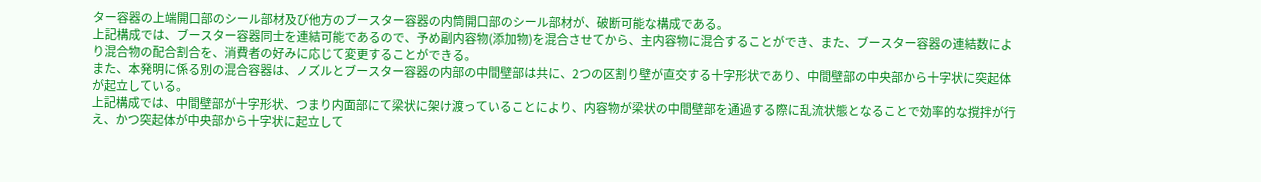ター容器の上端開口部のシール部材及び他方のブースター容器の内筒開口部のシール部材が、破断可能な構成である。
上記構成では、ブースター容器同士を連結可能であるので、予め副内容物(添加物)を混合させてから、主内容物に混合することができ、また、ブースター容器の連結数により混合物の配合割合を、消費者の好みに応じて変更することができる。
また、本発明に係る別の混合容器は、ノズルとブースター容器の内部の中間壁部は共に、2つの区割り壁が直交する十字形状であり、中間壁部の中央部から十字状に突起体が起立している。
上記構成では、中間壁部が十字形状、つまり内面部にて梁状に架け渡っていることにより、内容物が梁状の中間壁部を通過する際に乱流状態となることで効率的な撹拌が行え、かつ突起体が中央部から十字状に起立して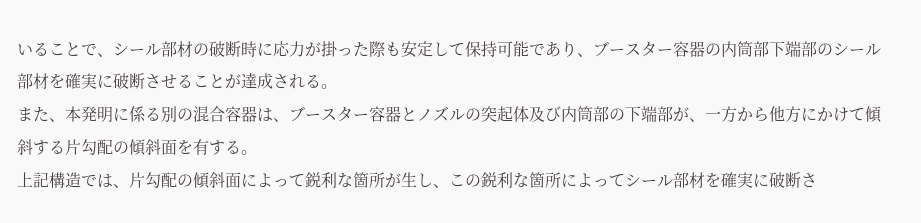いることで、シール部材の破断時に応力が掛った際も安定して保持可能であり、ブースター容器の内筒部下端部のシール部材を確実に破断させることが達成される。
また、本発明に係る別の混合容器は、ブースター容器とノズルの突起体及び内筒部の下端部が、一方から他方にかけて傾斜する片勾配の傾斜面を有する。
上記構造では、片勾配の傾斜面によって鋭利な箇所が生し、この鋭利な箇所によってシール部材を確実に破断さ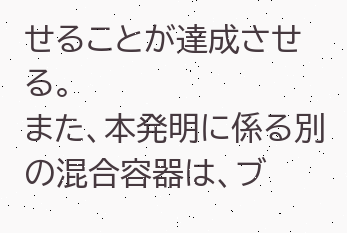せることが達成させる。
また、本発明に係る別の混合容器は、ブ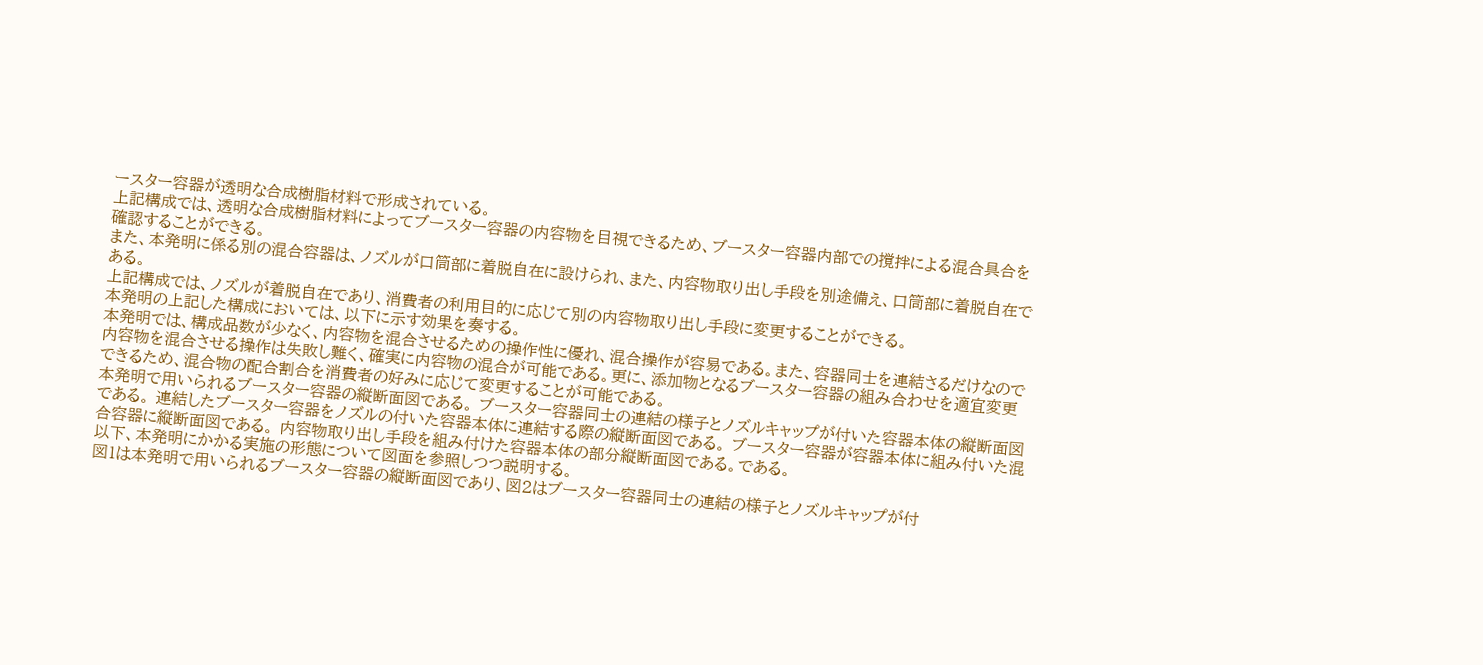ースター容器が透明な合成樹脂材料で形成されている。
上記構成では、透明な合成樹脂材料によってブースター容器の内容物を目視できるため、ブースター容器内部での撹拌による混合具合を確認することができる。
また、本発明に係る別の混合容器は、ノズルが口筒部に着脱自在に設けられ、また、内容物取り出し手段を別途備え、口筒部に着脱自在である。
上記構成では、ノズルが着脱自在であり、消費者の利用目的に応じて別の内容物取り出し手段に変更することができる。
本発明の上記した構成においては、以下に示す効果を奏する。
本発明では、構成品数が少なく、内容物を混合させるための操作性に優れ、混合操作が容易である。また、容器同士を連結さるだけなので内容物を混合させる操作は失敗し難く、確実に内容物の混合が可能である。更に、添加物となるブースター容器の組み合わせを適宜変更できるため、混合物の配合割合を消費者の好みに応じて変更することが可能である。
本発明で用いられるブースター容器の縦断面図である。 ブースター容器同士の連結の様子とノズルキャップが付いた容器本体の縦断面図である。 連結したブースター容器をノズルの付いた容器本体に連結する際の縦断面図である。 ブースター容器が容器本体に組み付いた混合容器に縦断面図である。 内容物取り出し手段を組み付けた容器本体の部分縦断面図である。である。
以下、本発明にかかる実施の形態について図面を参照しつつ説明する。
図1は本発明で用いられるブースター容器の縦断面図であり、図2はブースター容器同士の連結の様子とノズルキャップが付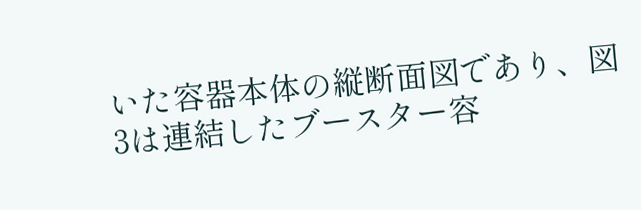いた容器本体の縦断面図であり、図3は連結したブースター容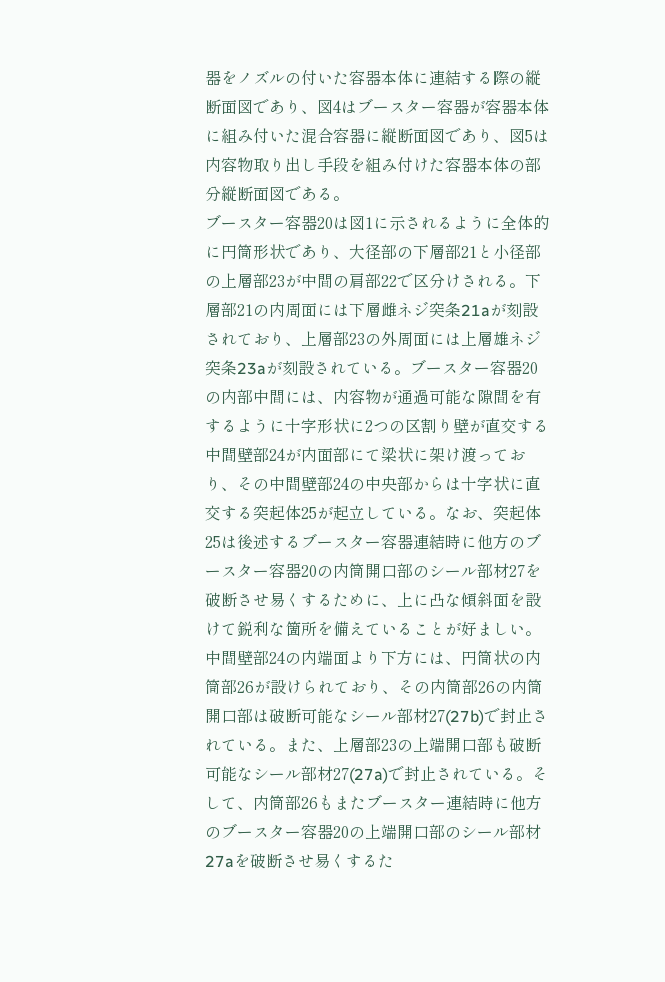器をノズルの付いた容器本体に連結する際の縦断面図であり、図4はブースター容器が容器本体に組み付いた混合容器に縦断面図であり、図5は内容物取り出し手段を組み付けた容器本体の部分縦断面図である。
ブースター容器20は図1に示されるように全体的に円筒形状であり、大径部の下層部21と小径部の上層部23が中間の肩部22で区分けされる。下層部21の内周面には下層雌ネジ突条21aが刻設されており、上層部23の外周面には上層雄ネジ突条23aが刻設されている。ブースター容器20の内部中間には、内容物が通過可能な隙間を有するように十字形状に2つの区割り壁が直交する中間壁部24が内面部にて梁状に架け渡っており、その中間壁部24の中央部からは十字状に直交する突起体25が起立している。なお、突起体25は後述するブースター容器連結時に他方のブースター容器20の内筒開口部のシール部材27を破断させ易くするために、上に凸な傾斜面を設けて鋭利な箇所を備えていることが好ましい。中間壁部24の内端面より下方には、円筒状の内筒部26が設けられており、その内筒部26の内筒開口部は破断可能なシール部材27(27b)で封止されている。また、上層部23の上端開口部も破断可能なシール部材27(27a)で封止されている。そして、内筒部26もまたブースター連結時に他方のブースター容器20の上端開口部のシール部材27aを破断させ易くするた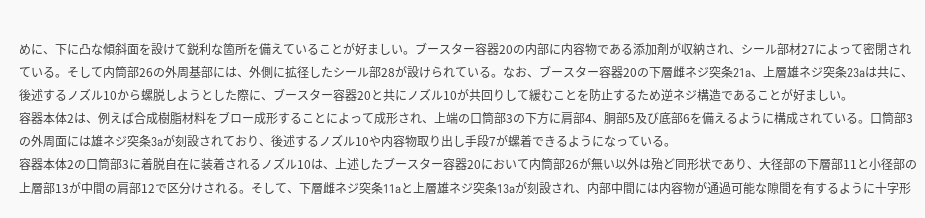めに、下に凸な傾斜面を設けて鋭利な箇所を備えていることが好ましい。ブースター容器20の内部に内容物である添加剤が収納され、シール部材27によって密閉されている。そして内筒部26の外周基部には、外側に拡径したシール部28が設けられている。なお、ブースター容器20の下層雌ネジ突条21a、上層雄ネジ突条23aは共に、後述するノズル10から螺脱しようとした際に、ブースター容器20と共にノズル10が共回りして緩むことを防止するため逆ネジ構造であることが好ましい。
容器本体2は、例えば合成樹脂材料をブロー成形することによって成形され、上端の口筒部3の下方に肩部4、胴部5及び底部6を備えるように構成されている。口筒部3の外周面には雄ネジ突条3aが刻設されており、後述するノズル10や内容物取り出し手段7が螺着できるようになっている。
容器本体2の口筒部3に着脱自在に装着されるノズル10は、上述したブースター容器20において内筒部26が無い以外は殆ど同形状であり、大径部の下層部11と小径部の上層部13が中間の肩部12で区分けされる。そして、下層雌ネジ突条11aと上層雄ネジ突条13aが刻設され、内部中間には内容物が通過可能な隙間を有するように十字形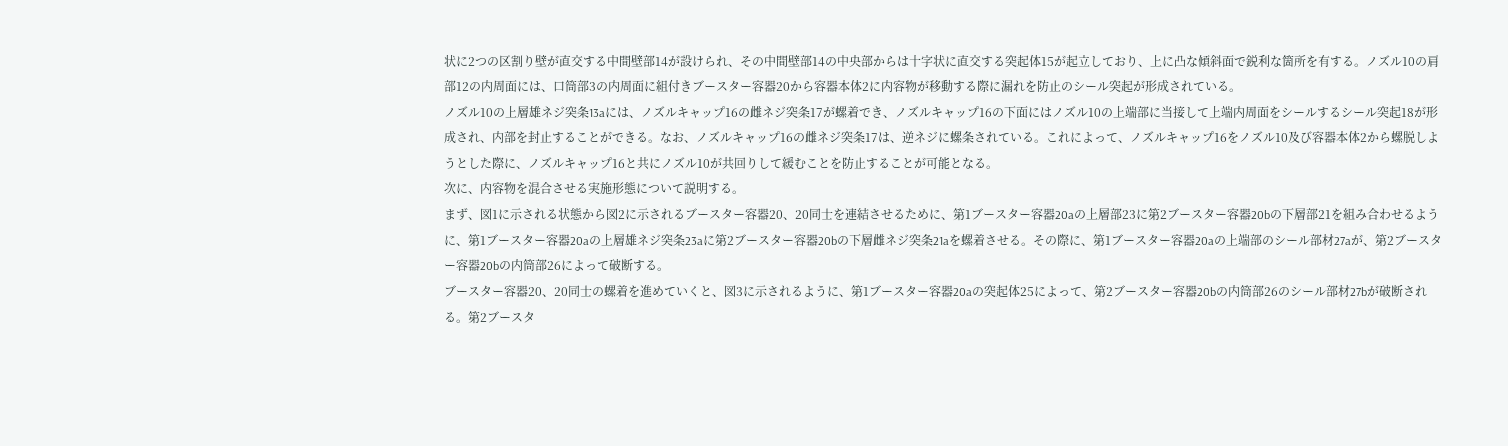状に2つの区割り壁が直交する中間壁部14が設けられ、その中間壁部14の中央部からは十字状に直交する突起体15が起立しており、上に凸な傾斜面で鋭利な箇所を有する。ノズル10の肩部12の内周面には、口筒部3の内周面に組付きブースター容器20から容器本体2に内容物が移動する際に漏れを防止のシール突起が形成されている。
ノズル10の上層雄ネジ突条13aには、ノズルキャップ16の雌ネジ突条17が螺着でき、ノズルキャップ16の下面にはノズル10の上端部に当接して上端内周面をシールするシール突起18が形成され、内部を封止することができる。なお、ノズルキャップ16の雌ネジ突条17は、逆ネジに螺条されている。これによって、ノズルキャップ16をノズル10及び容器本体2から螺脱しようとした際に、ノズルキャップ16と共にノズル10が共回りして緩むことを防止することが可能となる。
次に、内容物を混合させる実施形態について説明する。
まず、図1に示される状態から図2に示されるブースター容器20、20同士を連結させるために、第1ブースター容器20aの上層部23に第2ブースター容器20bの下層部21を組み合わせるように、第1ブースター容器20aの上層雄ネジ突条23aに第2ブースター容器20bの下層雌ネジ突条21aを螺着させる。その際に、第1ブースター容器20aの上端部のシール部材27aが、第2ブースター容器20bの内筒部26によって破断する。
ブースター容器20、20同士の螺着を進めていくと、図3に示されるように、第1ブースター容器20aの突起体25によって、第2ブースター容器20bの内筒部26のシール部材27bが破断される。第2ブースタ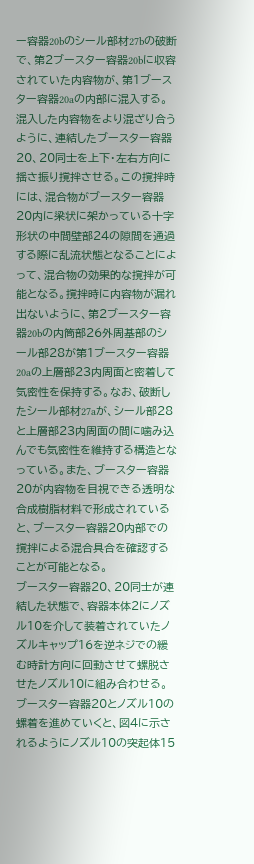ー容器20bのシール部材27bの破断で、第2ブースター容器20bに収容されていた内容物が、第1ブースター容器20aの内部に混入する。混入した内容物をより混ざり合うように、連結したブースター容器20、20同士を上下・左右方向に揺さ振り撹拌させる。この撹拌時には、混合物がブースター容器20内に梁状に架かっている十字形状の中間壁部24の隙間を通過する際に乱流状態となることによって、混合物の効果的な撹拌が可能となる。撹拌時に内容物が漏れ出ないように、第2ブースター容器20bの内筒部26外周基部のシール部28が第1ブースター容器20aの上層部23内周面と密着して気密性を保持する。なお、破断したシール部材27aが、シール部28と上層部23内周面の間に噛み込んでも気密性を維持する構造となっている。また、ブースター容器20が内容物を目視できる透明な合成樹脂材料で形成されていると、ブースター容器20内部での撹拌による混合具合を確認することが可能となる。
ブースター容器20、20同士が連結した状態で、容器本体2にノズル10を介して装着されていたノズルキャップ16を逆ネジでの緩む時計方向に回動させて螺脱させたノズル10に組み合わせる。ブースター容器20とノズル10の螺着を進めていくと、図4に示されるようにノズル10の突起体15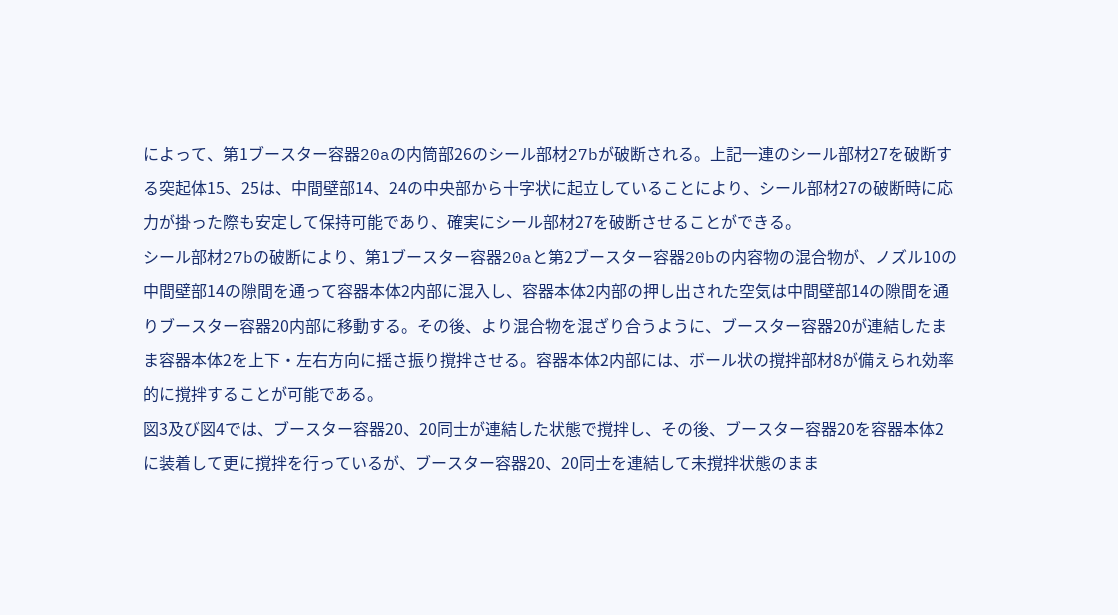によって、第1ブースター容器20aの内筒部26のシール部材27bが破断される。上記一連のシール部材27を破断する突起体15、25は、中間壁部14、24の中央部から十字状に起立していることにより、シール部材27の破断時に応力が掛った際も安定して保持可能であり、確実にシール部材27を破断させることができる。
シール部材27bの破断により、第1ブースター容器20aと第2ブースター容器20bの内容物の混合物が、ノズル10の中間壁部14の隙間を通って容器本体2内部に混入し、容器本体2内部の押し出された空気は中間壁部14の隙間を通りブースター容器20内部に移動する。その後、より混合物を混ざり合うように、ブースター容器20が連結したまま容器本体2を上下・左右方向に揺さ振り撹拌させる。容器本体2内部には、ボール状の撹拌部材8が備えられ効率的に撹拌することが可能である。
図3及び図4では、ブースター容器20、20同士が連結した状態で撹拌し、その後、ブースター容器20を容器本体2に装着して更に撹拌を行っているが、ブースター容器20、20同士を連結して未撹拌状態のまま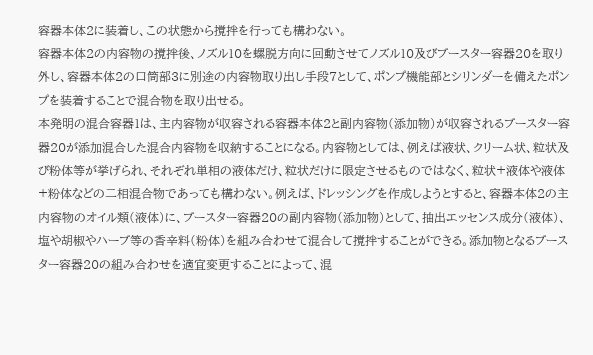容器本体2に装着し、この状態から撹拌を行っても構わない。
容器本体2の内容物の撹拌後、ノズル10を螺脱方向に回動させてノズル10及びブースター容器20を取り外し、容器本体2の口筒部3に別途の内容物取り出し手段7として、ポンプ機能部とシリンダーを備えたポンプを装着することで混合物を取り出せる。
本発明の混合容器1は、主内容物が収容される容器本体2と副内容物(添加物)が収容されるブースター容器20が添加混合した混合内容物を収納することになる。内容物としては、例えば液状、クリーム状、粒状及び粉体等が挙げられ、それぞれ単相の液体だけ、粒状だけに限定させるものではなく、粒状+液体や液体+粉体などの二相混合物であっても構わない。例えば、ドレッシングを作成しようとすると、容器本体2の主内容物のオイル類(液体)に、ブースター容器20の副内容物(添加物)として、抽出エッセンス成分(液体)、塩や胡椒やハーブ等の香辛料(粉体)を組み合わせて混合して撹拌することができる。添加物となるブースター容器20の組み合わせを適宜変更することによって、混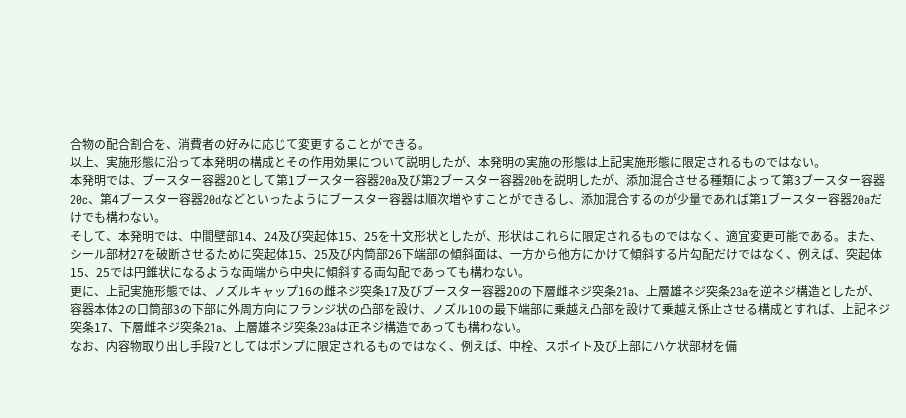合物の配合割合を、消費者の好みに応じて変更することができる。
以上、実施形態に沿って本発明の構成とその作用効果について説明したが、本発明の実施の形態は上記実施形態に限定されるものではない。
本発明では、ブースター容器20として第1ブースター容器20a及び第2ブースター容器20bを説明したが、添加混合させる種類によって第3ブースター容器20c、第4ブースター容器20dなどといったようにブースター容器は順次増やすことができるし、添加混合するのが少量であれば第1ブースター容器20aだけでも構わない。
そして、本発明では、中間壁部14、24及び突起体15、25を十文形状としたが、形状はこれらに限定されるものではなく、適宜変更可能である。また、シール部材27を破断させるために突起体15、25及び内筒部26下端部の傾斜面は、一方から他方にかけて傾斜する片勾配だけではなく、例えば、突起体15、25では円錐状になるような両端から中央に傾斜する両勾配であっても構わない。
更に、上記実施形態では、ノズルキャップ16の雌ネジ突条17及びブースター容器20の下層雌ネジ突条21a、上層雄ネジ突条23aを逆ネジ構造としたが、容器本体2の口筒部3の下部に外周方向にフランジ状の凸部を設け、ノズル10の最下端部に乗越え凸部を設けて乗越え係止させる構成とすれば、上記ネジ突条17、下層雌ネジ突条21a、上層雄ネジ突条23aは正ネジ構造であっても構わない。
なお、内容物取り出し手段7としてはポンプに限定されるものではなく、例えば、中栓、スポイト及び上部にハケ状部材を備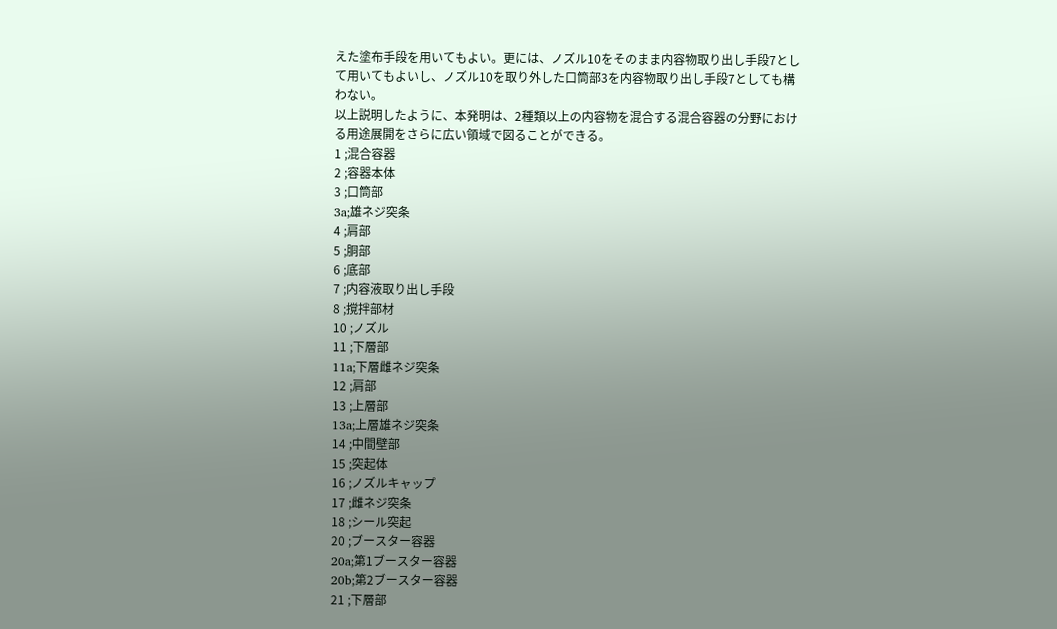えた塗布手段を用いてもよい。更には、ノズル10をそのまま内容物取り出し手段7として用いてもよいし、ノズル10を取り外した口筒部3を内容物取り出し手段7としても構わない。
以上説明したように、本発明は、2種類以上の内容物を混合する混合容器の分野における用途展開をさらに広い領域で図ることができる。
1 ;混合容器
2 ;容器本体
3 ;口筒部
3a;雄ネジ突条
4 ;肩部
5 ;胴部
6 ;底部
7 ;内容液取り出し手段
8 ;撹拌部材
10 ;ノズル
11 ;下層部
11a;下層雌ネジ突条
12 ;肩部
13 ;上層部
13a;上層雄ネジ突条
14 ;中間壁部
15 ;突起体
16 ;ノズルキャップ
17 ;雌ネジ突条
18 ;シール突起
20 ;ブースター容器
20a;第1ブースター容器
20b;第2ブースター容器
21 ;下層部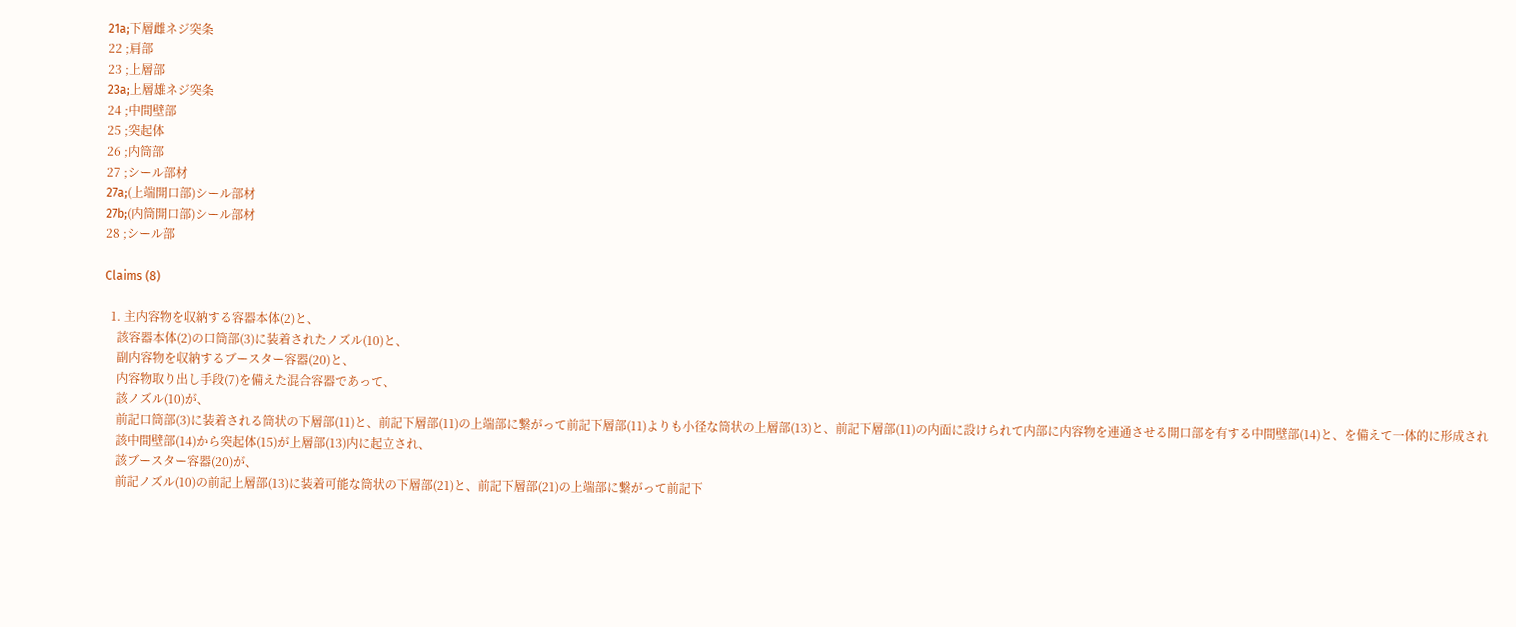21a;下層雌ネジ突条
22 ;肩部
23 ;上層部
23a;上層雄ネジ突条
24 ;中間壁部
25 ;突起体
26 ;内筒部
27 ;シール部材
27a;(上端開口部)シール部材
27b;(内筒開口部)シール部材
28 ;シール部

Claims (8)

  1. 主内容物を収納する容器本体(2)と、
    該容器本体(2)の口筒部(3)に装着されたノズル(10)と、
    副内容物を収納するブースター容器(20)と、
    内容物取り出し手段(7)を備えた混合容器であって、
    該ノズル(10)が、
    前記口筒部(3)に装着される筒状の下層部(11)と、前記下層部(11)の上端部に繋がって前記下層部(11)よりも小径な筒状の上層部(13)と、前記下層部(11)の内面に設けられて内部に内容物を連通させる開口部を有する中間壁部(14)と、を備えて一体的に形成され
    該中間壁部(14)から突起体(15)が上層部(13)内に起立され、
    該ブースター容器(20)が、
    前記ノズル(10)の前記上層部(13)に装着可能な筒状の下層部(21)と、前記下層部(21)の上端部に繋がって前記下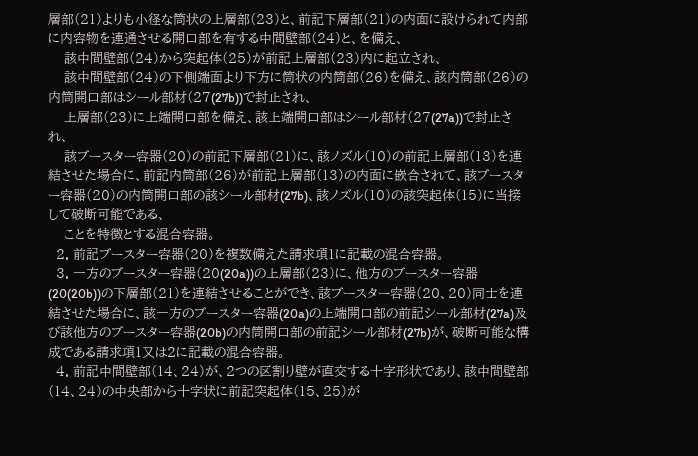層部(21)よりも小径な筒状の上層部(23)と、前記下層部(21)の内面に設けられて内部に内容物を連通させる開口部を有する中間壁部(24)と、を備え、
    該中間壁部(24)から突起体(25)が前記上層部(23)内に起立され、
    該中間壁部(24)の下側端面より下方に筒状の内筒部(26)を備え、該内筒部(26)の内筒開口部はシール部材(27(27b))で封止され、
    上層部(23)に上端開口部を備え、該上端開口部はシール部材(27(27a))で封止され、
    該ブースター容器(20)の前記下層部(21)に、該ノズル(10)の前記上層部(13)を連結させた場合に、前記内筒部(26)が前記上層部(13)の内面に嵌合されて、該ブースター容器(20)の内筒開口部の該シール部材(27b)、該ノズル(10)の該突起体(15)に当接して破断可能である、
    ことを特徴とする混合容器。
  2. 前記ブースター容器(20)を複数備えた請求項1に記載の混合容器。
  3. 一方のブースター容器(20(20a))の上層部(23)に、他方のブースター容器(20(20b))の下層部(21)を連結させることができ、該ブースター容器(20、20)同士を連結させた場合に、該一方のブースター容器(20a)の上端開口部の前記シール部材(27a)及び該他方のブースター容器(20b)の内筒開口部の前記シール部材(27b)が、破断可能な構成である請求項1又は2に記載の混合容器。
  4. 前記中間壁部(14、24)が、2つの区割り壁が直交する十字形状であり、該中間壁部(14、24)の中央部から十字状に前記突起体(15、25)が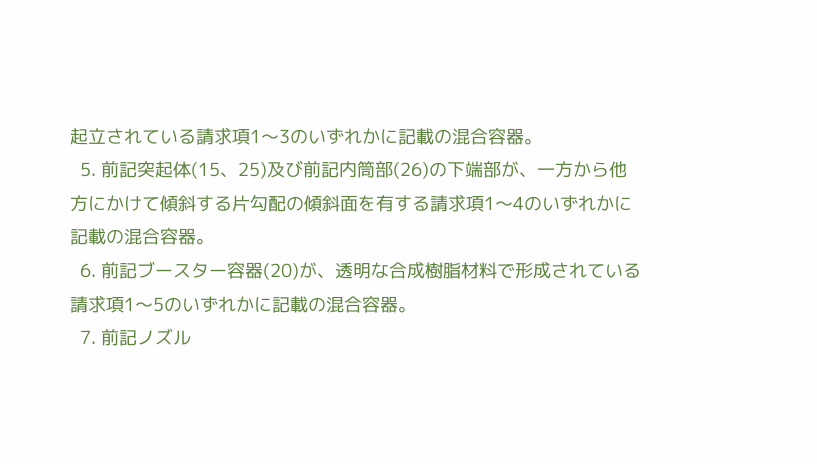起立されている請求項1〜3のいずれかに記載の混合容器。
  5. 前記突起体(15、25)及び前記内筒部(26)の下端部が、一方から他方にかけて傾斜する片勾配の傾斜面を有する請求項1〜4のいずれかに記載の混合容器。
  6. 前記ブースター容器(20)が、透明な合成樹脂材料で形成されている請求項1〜5のいずれかに記載の混合容器。
  7. 前記ノズル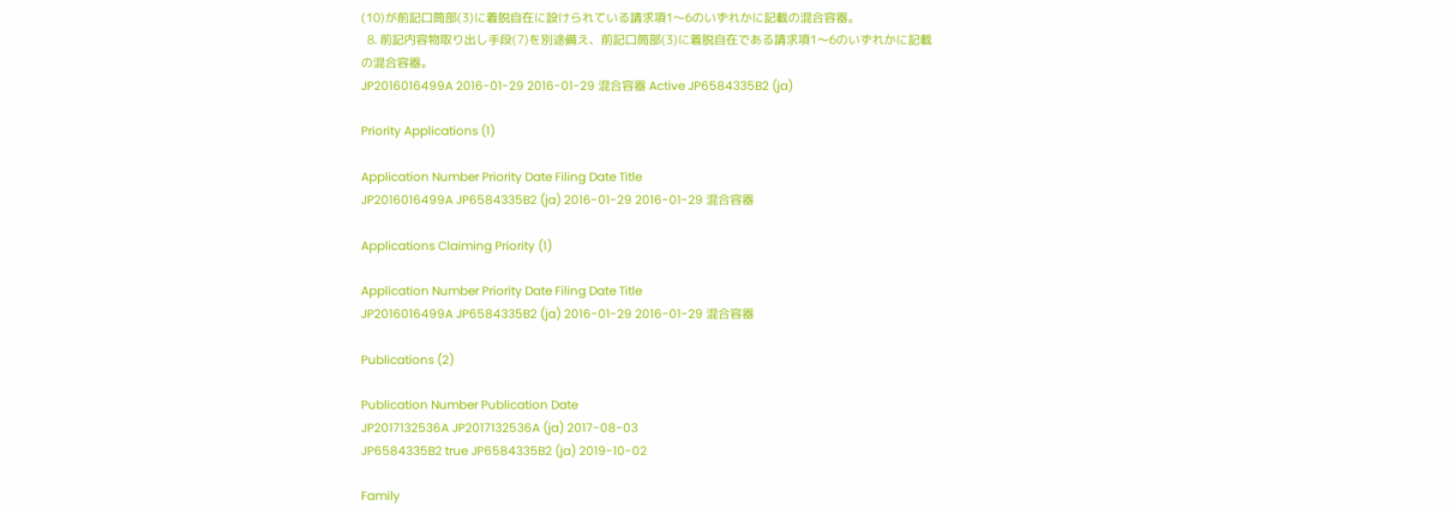(10)が前記口筒部(3)に着脱自在に設けられている請求項1〜6のいずれかに記載の混合容器。
  8. 前記内容物取り出し手段(7)を別途備え、前記口筒部(3)に着脱自在である請求項1〜6のいずれかに記載の混合容器。
JP2016016499A 2016-01-29 2016-01-29 混合容器 Active JP6584335B2 (ja)

Priority Applications (1)

Application Number Priority Date Filing Date Title
JP2016016499A JP6584335B2 (ja) 2016-01-29 2016-01-29 混合容器

Applications Claiming Priority (1)

Application Number Priority Date Filing Date Title
JP2016016499A JP6584335B2 (ja) 2016-01-29 2016-01-29 混合容器

Publications (2)

Publication Number Publication Date
JP2017132536A JP2017132536A (ja) 2017-08-03
JP6584335B2 true JP6584335B2 (ja) 2019-10-02

Family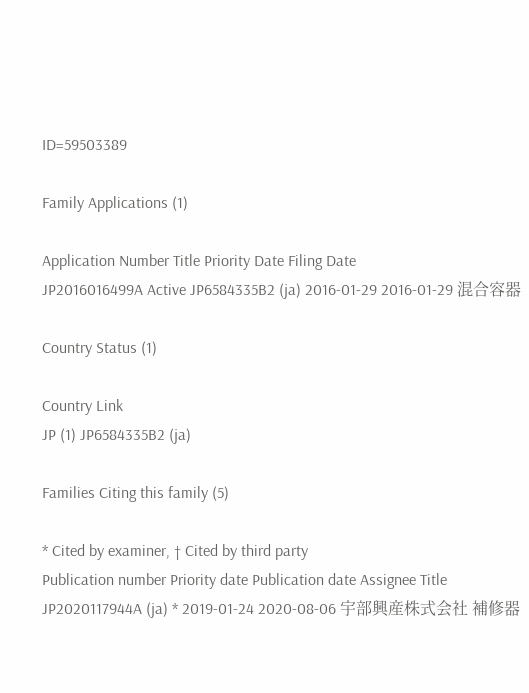ID=59503389

Family Applications (1)

Application Number Title Priority Date Filing Date
JP2016016499A Active JP6584335B2 (ja) 2016-01-29 2016-01-29 混合容器

Country Status (1)

Country Link
JP (1) JP6584335B2 (ja)

Families Citing this family (5)

* Cited by examiner, † Cited by third party
Publication number Priority date Publication date Assignee Title
JP2020117944A (ja) * 2019-01-24 2020-08-06 宇部興産株式会社 補修器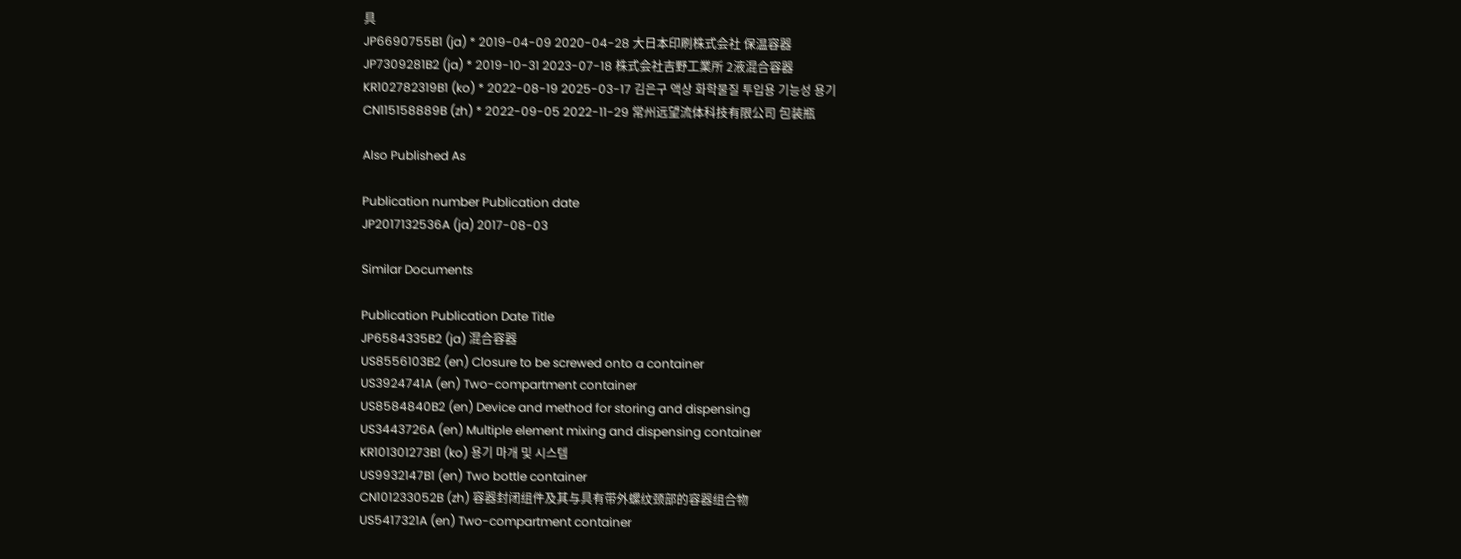具
JP6690755B1 (ja) * 2019-04-09 2020-04-28 大日本印刷株式会社 保温容器
JP7309281B2 (ja) * 2019-10-31 2023-07-18 株式会社吉野工業所 2液混合容器
KR102782319B1 (ko) * 2022-08-19 2025-03-17 김은구 액상 화학물질 투입용 기능성 용기
CN115158889B (zh) * 2022-09-05 2022-11-29 常州远望流体科技有限公司 包装瓶

Also Published As

Publication number Publication date
JP2017132536A (ja) 2017-08-03

Similar Documents

Publication Publication Date Title
JP6584335B2 (ja) 混合容器
US8556103B2 (en) Closure to be screwed onto a container
US3924741A (en) Two-compartment container
US8584840B2 (en) Device and method for storing and dispensing
US3443726A (en) Multiple element mixing and dispensing container
KR101301273B1 (ko) 용기 마개 및 시스템
US9932147B1 (en) Two bottle container
CN101233052B (zh) 容器封闭组件及其与具有带外螺纹颈部的容器组合物
US5417321A (en) Two-compartment container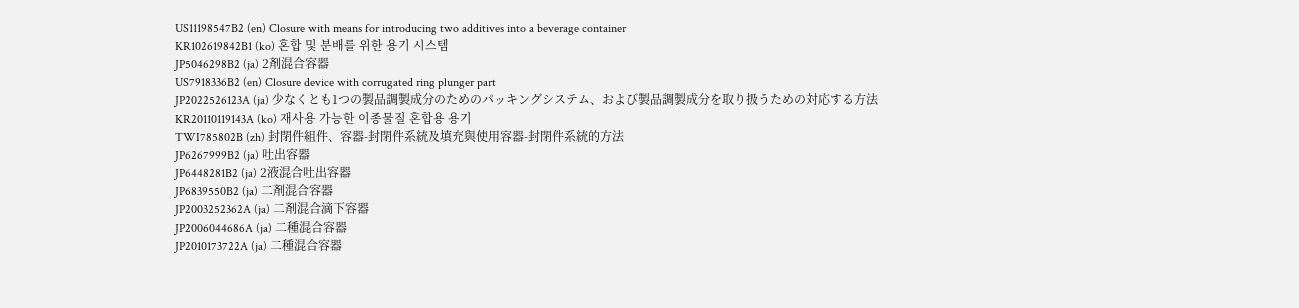US11198547B2 (en) Closure with means for introducing two additives into a beverage container
KR102619842B1 (ko) 혼합 및 분배를 위한 용기 시스템
JP5046298B2 (ja) 2剤混合容器
US7918336B2 (en) Closure device with corrugated ring plunger part
JP2022526123A (ja) 少なくとも1つの製品調製成分のためのパッキングシステム、および製品調製成分を取り扱うための対応する方法
KR20110119143A (ko) 재사용 가능한 이종물질 혼합용 용기
TWI785802B (zh) 封閉件組件、容器-封閉件系統及填充與使用容器-封閉件系統的方法
JP6267999B2 (ja) 吐出容器
JP6448281B2 (ja) 2液混合吐出容器
JP6839550B2 (ja) 二剤混合容器
JP2003252362A (ja) 二剤混合滴下容器
JP2006044686A (ja) 二種混合容器
JP2010173722A (ja) 二種混合容器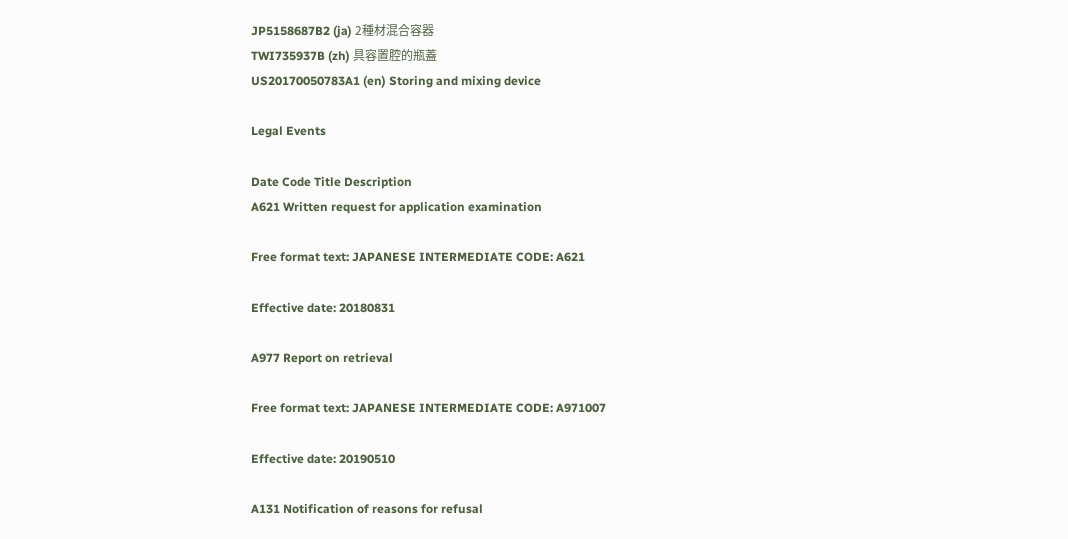JP5158687B2 (ja) 2種材混合容器
TWI735937B (zh) 具容置腔的瓶蓋
US20170050783A1 (en) Storing and mixing device

Legal Events

Date Code Title Description
A621 Written request for application examination

Free format text: JAPANESE INTERMEDIATE CODE: A621

Effective date: 20180831

A977 Report on retrieval

Free format text: JAPANESE INTERMEDIATE CODE: A971007

Effective date: 20190510

A131 Notification of reasons for refusal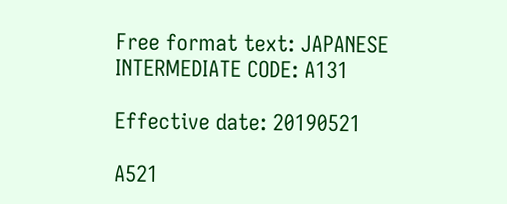Free format text: JAPANESE INTERMEDIATE CODE: A131

Effective date: 20190521

A521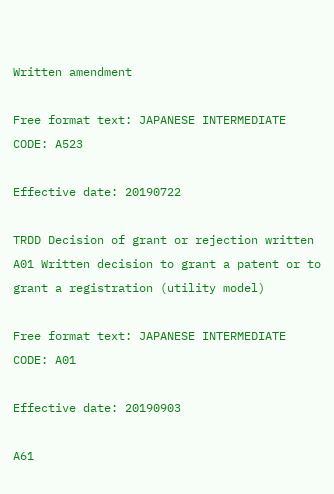Written amendment

Free format text: JAPANESE INTERMEDIATE CODE: A523

Effective date: 20190722

TRDD Decision of grant or rejection written
A01 Written decision to grant a patent or to grant a registration (utility model)

Free format text: JAPANESE INTERMEDIATE CODE: A01

Effective date: 20190903

A61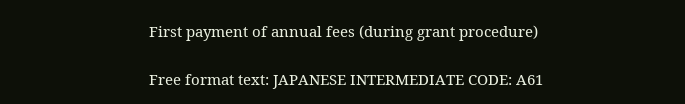First payment of annual fees (during grant procedure)

Free format text: JAPANESE INTERMEDIATE CODE: A61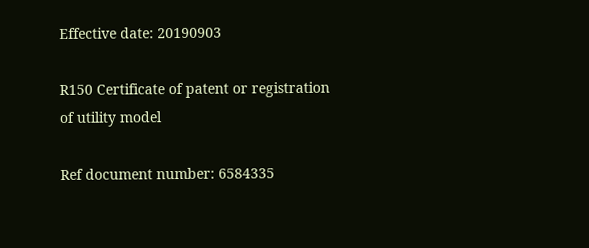Effective date: 20190903

R150 Certificate of patent or registration of utility model

Ref document number: 6584335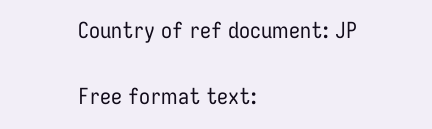Country of ref document: JP

Free format text: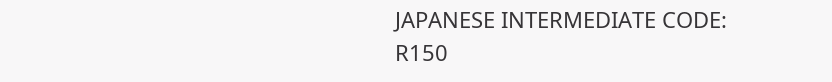JAPANESE INTERMEDIATE CODE: R150